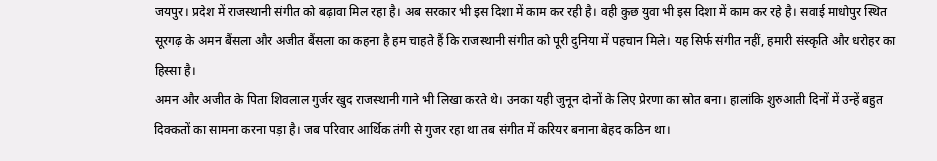जयपुर। प्रदेश में राजस्थानी संगीत को बढ़ावा मिल रहा है। अब सरकार भी इस दिशा में काम कर रही है। वही कुछ युवा भी इस दिशा में काम कर रहे है। सवाई माधोपुर स्थित सूरगढ़ के अमन बैंसला और अजीत बैंसला का कहना है हम चाहते हैं कि राजस्थानी संगीत को पूरी दुनिया में पहचान मिले। यह सिर्फ संगीत नहीं, हमारी संस्कृति और धरोहर का हिस्सा है।
अमन और अजीत के पिता शिवलाल गुर्जर खुद राजस्थानी गाने भी लिखा करते थे। उनका यही जुनून दोनों के लिए प्रेरणा का स्रोत बना। हालांकि शुरुआती दिनों में उन्हें बहुत दिक्कतों का सामना करना पड़ा है। जब परिवार आर्थिक तंगी से गुजर रहा था तब संगीत में करियर बनाना बेहद कठिन था।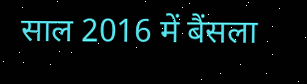साल 2016 में बैंसला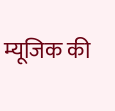म्यूजिक की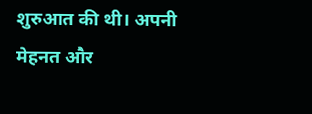शुरुआत की थी। अपनी मेहनत और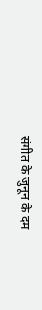संगीत के जुनून के दम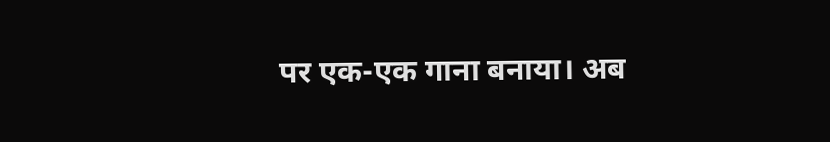पर एक-एक गाना बनाया। अब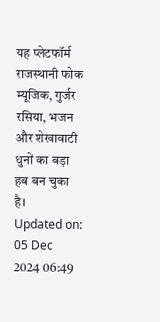यह प्लेटफॉर्म राजस्थानी फोक म्यूजिक, गुर्जर रसिया, भजन और शेखावाटी धुनों का बड़ा हब बन चुका है।
Updated on:
05 Dec 2024 06:49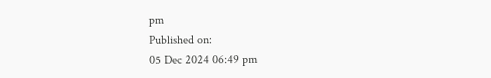pm
Published on:
05 Dec 2024 06:49 pm